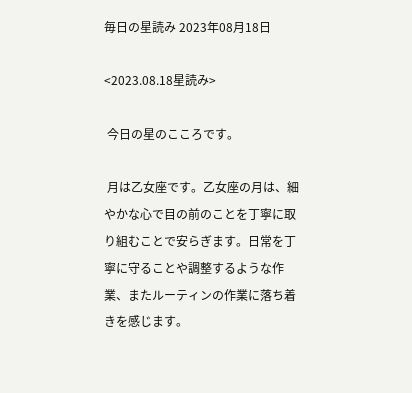毎日の星読み 2023年08月18日

<2023.08.18星読み>

 今日の星のこころです。

 月は乙女座です。乙女座の月は、細やかな心で目の前のことを丁寧に取り組むことで安らぎます。日常を丁寧に守ることや調整するような作業、またルーティンの作業に落ち着きを感じます。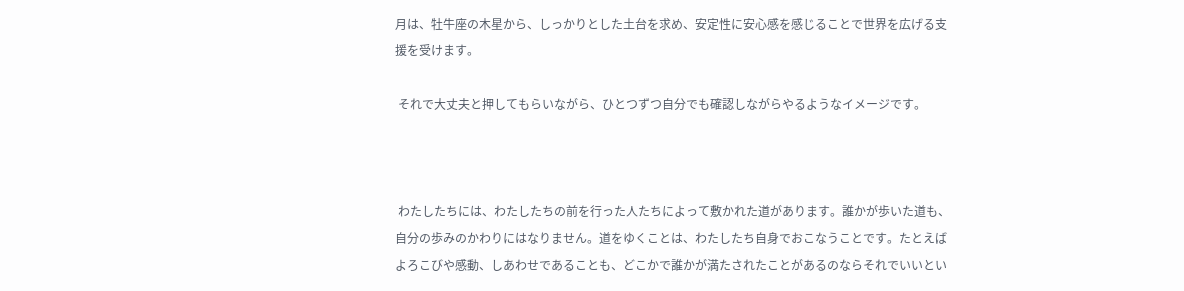月は、牡牛座の木星から、しっかりとした土台を求め、安定性に安心感を感じることで世界を広げる支援を受けます。

 それで大丈夫と押してもらいながら、ひとつずつ自分でも確認しながらやるようなイメージです。



 わたしたちには、わたしたちの前を行った人たちによって敷かれた道があります。誰かが歩いた道も、自分の歩みのかわりにはなりません。道をゆくことは、わたしたち自身でおこなうことです。たとえばよろこびや感動、しあわせであることも、どこかで誰かが満たされたことがあるのならそれでいいとい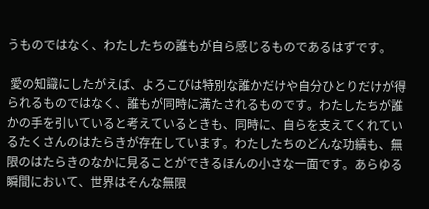うものではなく、わたしたちの誰もが自ら感じるものであるはずです。

 愛の知識にしたがえば、よろこびは特別な誰かだけや自分ひとりだけが得られるものではなく、誰もが同時に満たされるものです。わたしたちが誰かの手を引いていると考えているときも、同時に、自らを支えてくれているたくさんのはたらきが存在しています。わたしたちのどんな功績も、無限のはたらきのなかに見ることができるほんの小さな一面です。あらゆる瞬間において、世界はそんな無限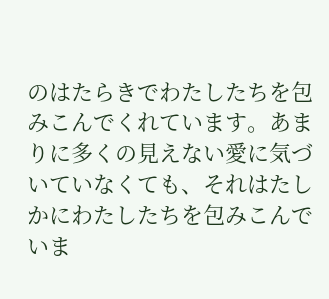のはたらきでわたしたちを包みこんでくれています。あまりに多くの見えない愛に気づいていなくても、それはたしかにわたしたちを包みこんでいま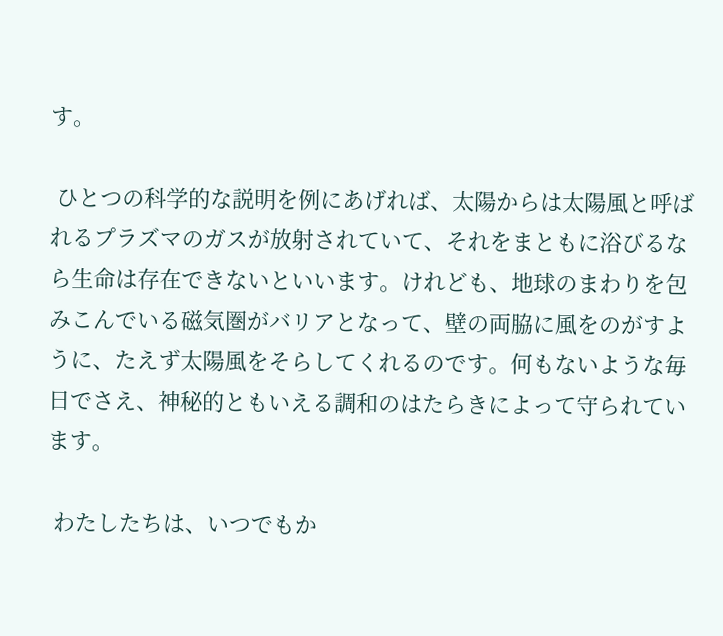す。

 ひとつの科学的な説明を例にあげれば、太陽からは太陽風と呼ばれるプラズマのガスが放射されていて、それをまともに浴びるなら生命は存在できないといいます。けれども、地球のまわりを包みこんでいる磁気圏がバリアとなって、壁の両脇に風をのがすように、たえず太陽風をそらしてくれるのです。何もないような毎日でさえ、神秘的ともいえる調和のはたらきによって守られています。

 わたしたちは、いつでもか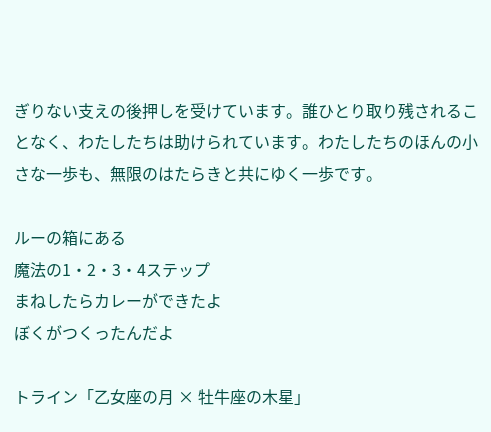ぎりない支えの後押しを受けています。誰ひとり取り残されることなく、わたしたちは助けられています。わたしたちのほんの小さな一歩も、無限のはたらきと共にゆく一歩です。

ルーの箱にある
魔法の1・2・3・4ステップ
まねしたらカレーができたよ
ぼくがつくったんだよ

トライン「乙女座の月 × 牡牛座の木星」